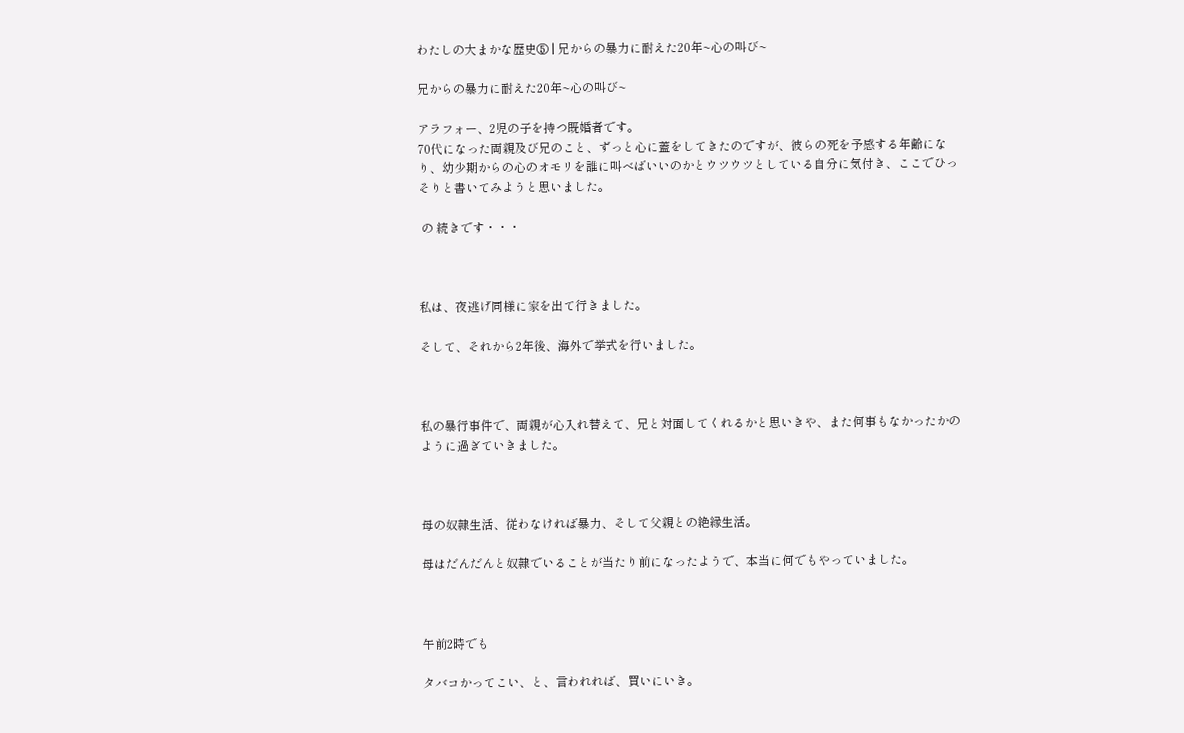わたしの大まかな歴史⑤ | 兄からの暴力に耐えた20年~心の叫び~

兄からの暴力に耐えた20年~心の叫び~

アラフォー、2児の子を持つ既婚者です。
70代になった両親及び兄のこと、ずっと心に蓋をしてきたのですが、彼らの死を予感する年齢になり、幼少期からの心のオモリを誰に叫べばいいのかとウツウツとしている自分に気付き、ここでひっそりと書いてみようと思いました。

 の 続きです・・・



私は、夜逃げ同様に家を出て行きました。

そして、それから2年後、海外で挙式を行いました。



私の暴行事件で、両親が心入れ替えて、兄と対面してくれるかと思いきや、また何事もなかったかのように過ぎていきました。



母の奴隷生活、従わなければ暴力、そして父親との絶縁生活。

母はだんだんと奴隷でいることが当たり前になったようで、本当に何でもやっていました。



午前2時でも

タバコかってこい、と、言われれば、買いにいき。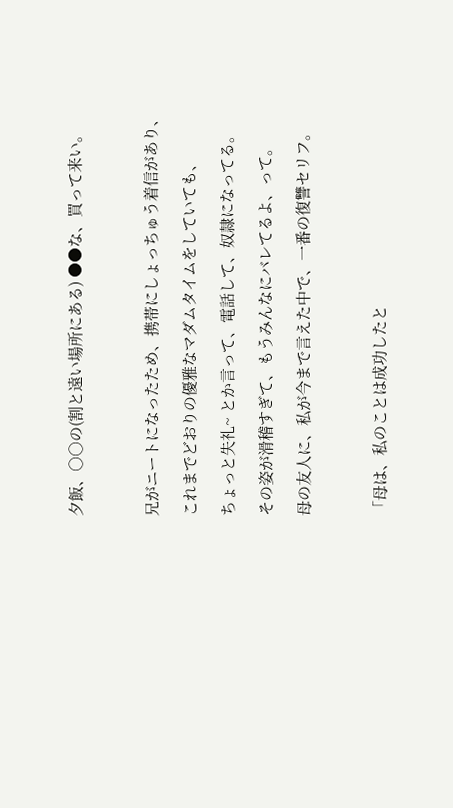夕飯、○○の(割と遠い場所にある) ●●な、買って来い。



兄がニートになったため、携帯にしょっちゅう着信があり、

これまでどおりの優雅なマダムタイムをしていても、

ちょっと失礼~ とか言って、電話して、奴隷になってる。

その姿が滑稽すぎて、もうみんなにバレてるよ、って。

母の友人に、私が今まで言えた中で、一番の復讐セリフ。



「母は、私のことは成功したと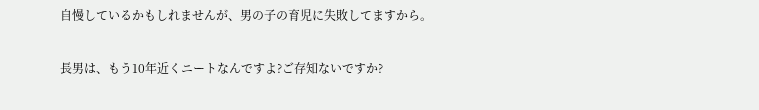自慢しているかもしれませんが、男の子の育児に失敗してますから。

長男は、もう10年近くニートなんですよ?ご存知ないですか?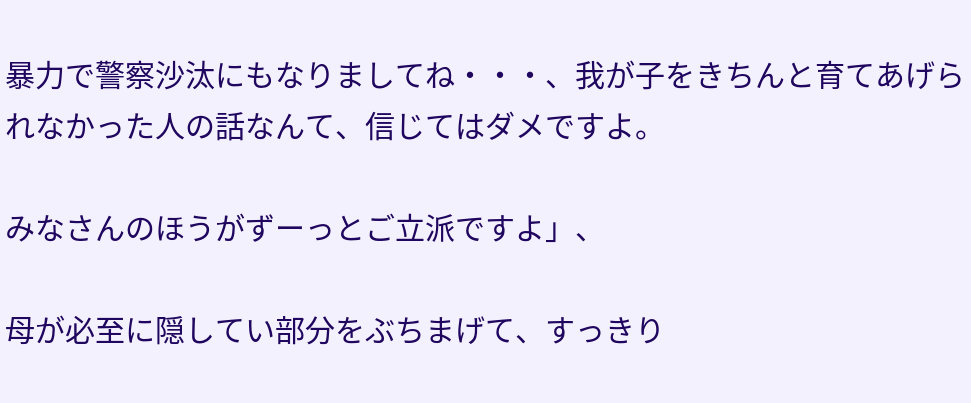暴力で警察沙汰にもなりましてね・・・、我が子をきちんと育てあげられなかった人の話なんて、信じてはダメですよ。

みなさんのほうがずーっとご立派ですよ」、

母が必至に隠してい部分をぶちまげて、すっきり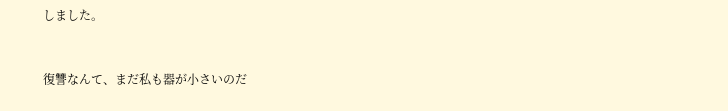しました。



復讐なんて、まだ私も器が小さいのだ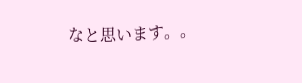なと思います。。